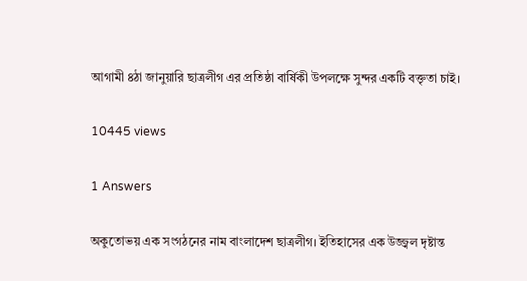আগামী ৪ঠা জানুয়ারি ছাত্রলীগ এর প্রতিষ্ঠা বার্ষিকী উপলক্ষে সুন্দর একটি বক্তৃতা চাই।

10445 views

1 Answers

অকুতোভয় এক সংগঠনের নাম বাংলাদেশ ছাত্রলীগ। ইতিহাসের এক উজ্জ্বল দৃষ্টান্ত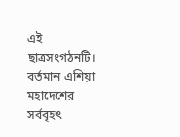এই ছাত্রসংগঠনটি। বর্তমান এশিয়া মহাদেশের সর্ববৃহৎ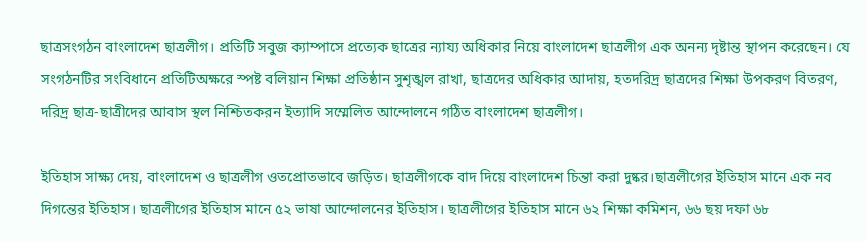ছাত্রসংগঠন বাংলাদেশ ছাত্রলীগ। প্রতিটি সবুজ ক্যাম্পাসে প্রত্যেক ছাত্রের ন্যায্য অধিকার নিয়ে বাংলাদেশ ছাত্রলীগ এক অনন্য দৃষ্টান্ত স্থাপন করেছেন। যে সংগঠনটির সংবিধানে প্রতিটিঅক্ষরে স্পষ্ট বলিয়ান শিক্ষা প্রতিষ্ঠান সুশৃঙ্খল রাখা, ছাত্রদের অধিকার আদায়, হতদরিদ্র ছাত্রদের শিক্ষা উপকরণ বিতরণ, দরিদ্র ছাত্র-ছাত্রীদের আবাস স্থল নিশ্চিতকরন ইত্যাদি সম্মেলিত আন্দোলনে গঠিত বাংলাদেশ ছাত্রলীগ।

ইতিহাস সাক্ষ্য দেয়, বাংলাদেশ ও ছাত্রলীগ ওতপ্রোতভাবে জড়িত। ছাত্রলীগকে বাদ দিয়ে বাংলাদেশ চিন্তা করা দুষ্কর।ছাত্রলীগের ইতিহাস মানে এক নব দিগন্তের ইতিহাস। ছাত্রলীগের ইতিহাস মানে ৫২ ভাষা আন্দোলনের ইতিহাস। ছাত্রলীগের ইতিহাস মানে ৬২ শিক্ষা কমিশন, ৬৬ ছয় দফা ৬৮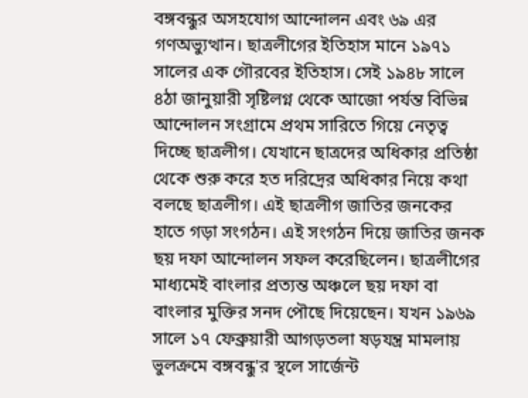বঙ্গবন্ধুর অসহযোগ আন্দোলন এবং ৬৯ এর গণঅভ্যুত্থান। ছাত্রলীগের ইতিহাস মানে ১৯৭১ সালের এক গৌরবের ইতিহাস। সেই ১৯৪৮ সালে ৪ঠা জানুয়ারী সৃষ্টিলগ্ন থেকে আজো পর্যন্ত বিভিন্ন আন্দোলন সংগ্রামে প্রথম সারিতে গিয়ে নেতৃত্ব দিচ্ছে ছাত্রলীগ। যেখানে ছাত্রদের অধিকার প্রতিষ্ঠা থেকে শুরু করে হত দরিদ্রের অধিকার নিয়ে কথা বলছে ছাত্রলীগ। এই ছাত্রলীগ জাতির জনকের হাতে গড়া সংগঠন। এই সংগঠন দিয়ে জাতির জনক ছয় দফা আন্দোলন সফল করেছিলেন। ছাত্রলীগের মাধ্যমেই বাংলার প্রত্যন্ত অঞ্চলে ছয় দফা বা বাংলার মুক্তির সনদ পৌছে দিয়েছেন। যখন ১৯৬৯ সালে ১৭ ফেব্রুয়ারী আগড়তলা ষড়যন্ত্র মামলায় ভুলক্রমে বঙ্গবন্ধু'র স্থলে সার্জেন্ট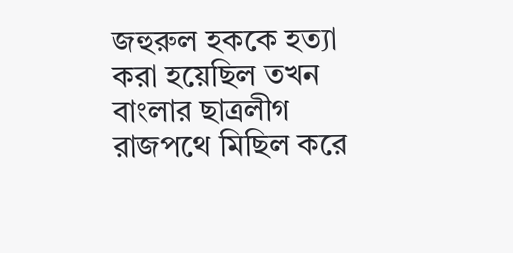জহুরুল হককে হত্যা করা হয়েছিল তখন বাংলার ছাত্রলীগ রাজপথে মিছিল করে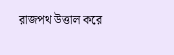রাজপথ উত্তাল করে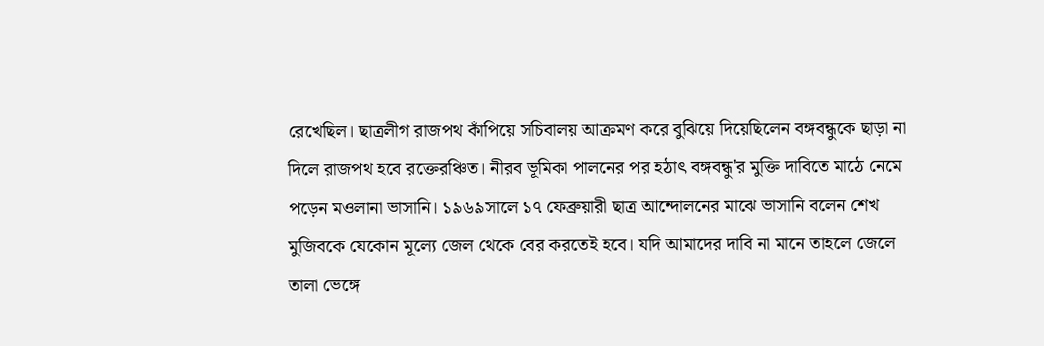রেখেছিল। ছাত্রলীগ রাজপথ কাঁপিয়ে সচিবালয় আক্রমণ করে বুঝিয়ে দিয়েছিলেন বঙ্গবন্ধুকে ছাড়া না দিলে রাজপথ হবে রক্তেরঞ্চিত। নীরব ভূমিকা পালনের পর হঠাৎ বঙ্গবন্ধু'র মুক্তি দাবিতে মাঠে নেমে পড়েন মওলানা ভাসানি। ১৯৬৯সালে ১৭ ফেব্রুয়ারী ছাত্র আন্দোলনের মাঝে ভাসানি বলেন শেখ মুজিবকে যেকোন মূল্যে জেল থেকে বের করতেই হবে। যদি আমাদের দাবি না মানে তাহলে জেলে তালা ভেঙ্গে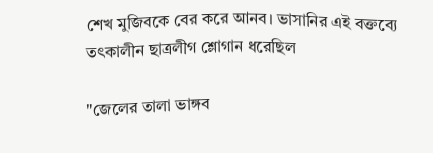শেখ মুজিবকে বের করে আনব। ভাসানির এই বক্তব্যে তৎকালীন ছাত্রলীগ শ্লোগান ধরেছিল

"জেলের তালা ভাঙ্গব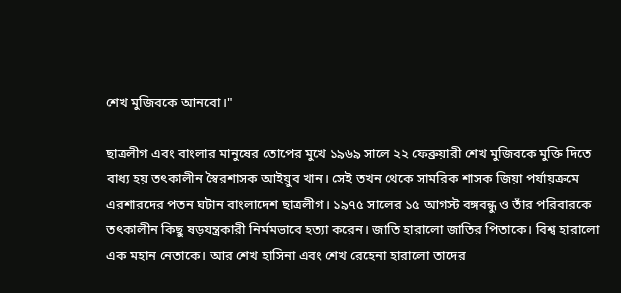শেখ মুজিবকে আনবো।"

ছাত্রলীগ এবং বাংলার মানুষের তোপের মুখে ১৯৬৯ সালে ২২ ফেব্রুয়ারী শেখ মুজিবকে মুক্তি দিতে বাধ্য হয় তৎকালীন স্বৈরশাসক আইয়ুব খান। সেই তখন থেকে সামরিক শাসক জিয়া পর্যায়ক্রমে এরশারদের পতন ঘটান বাংলাদেশ ছাত্রলীগ। ১৯৭৫ সালের ১৫ আগস্ট বঙ্গবন্ধু ও তাঁর পরিবারকে তৎকালীন কিছু ষড়যন্ত্রকারী নির্মমভাবে হত্যা করেন। জাতি হারালো জাতির পিতাকে। বিশ্ব হারালো এক মহান নেতাকে। আর শেখ হাসিনা এবং শেখ রেহেনা হারালো তাদের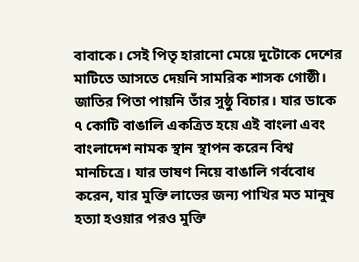বাবাকে। সেই পিতৃ হারানো মেয়ে দুটোকে দেশের মাটিতে আসতে দেয়নি সামরিক শাসক গোষ্ঠী। জাতির পিতা পায়নি তাঁর সুষ্ঠু বিচার। যার ডাকে ৭ কোটি বাঙালি একত্রিত হয়ে এই বাংলা এবং বাংলাদেশ নামক স্থান স্থাপন করেন বিশ্ব মানচিত্রে। যার ভাষণ নিয়ে বাঙালি গর্ববোধ করেন, যার মুক্তি লাভের জন্য পাখির মত মানুষ হত্যা হওয়ার পরও মুক্তি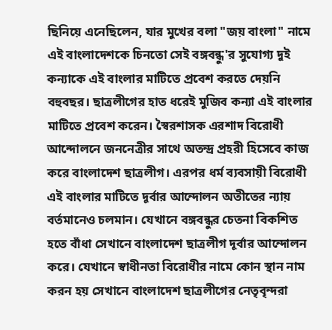ছিনিয়ে এনেছিলেন, যার মুখের বলা "জয় বাংলা" নামে এই বাংলাদেশকে চিনতো সেই বঙ্গবন্ধু'র সুযোগ্য দুই কন্যাকে এই বাংলার মাটিতে প্রবেশ করতে দেয়নি বহুবছর। ছাত্রলীগের হাত ধরেই মুজিব কন্যা এই বাংলার মাটিতে প্রবেশ করেন। স্বৈরশাসক এরশাদ বিরোধী আন্দোলনে জননেত্রীর সাথে অতন্দ্র প্রহরী হিসেবে কাজ করে বাংলাদেশ ছাত্রলীগ। এরপর ধর্ম ব্যবসায়ী বিরোধী এই বাংলার মাটিতে দূর্বার আন্দোলন অতীতের ন্যায় বর্তমানেও চলমান। যেখানে বঙ্গবন্ধুর চেতনা বিকশিত হতে বাঁধা সেখানে বাংলাদেশ ছাত্রলীগ দূর্বার আন্দোলন করে। যেখানে স্বাধীনতা বিরোধীর নামে কোন স্থান নাম করন হয় সেখানে বাংলাদেশ ছাত্রলীগের নেতৃবৃন্দরা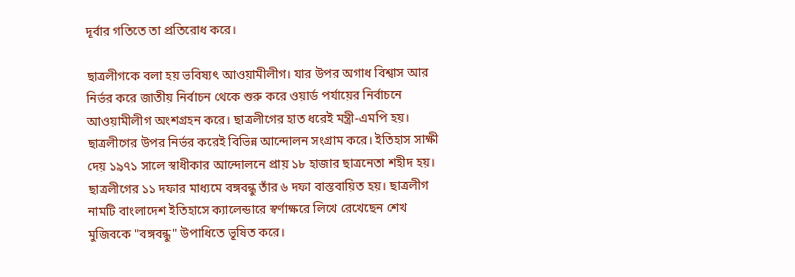দূর্বার গতিতে তা প্রতিরোধ করে।

ছাত্রলীগকে বলা হয় ভবিষ্যৎ আওয়ামীলীগ। যার উপর অগাধ বিশ্বাস আর নির্ভর করে জাতীয় নির্বাচন থেকে শুরু করে ওয়ার্ড পর্যায়ের নির্বাচনে আওয়ামীলীগ অংশগ্রহন করে। ছাত্রলীগের হাত ধরেই মন্ত্রী-এমপি হয়। ছাত্রলীগের উপর নির্ভর করেই বিভিন্ন আন্দোলন সংগ্রাম করে। ইতিহাস সাক্ষী দেয় ১৯৭১ সালে স্বাধীকার আন্দোলনে প্রায় ১৮ হাজার ছাত্রনেতা শহীদ হয়। ছাত্রলীগের ১১ দফার মাধ্যমে বঙ্গবন্ধু তাঁর ৬ দফা বাস্তবায়িত হয়। ছাত্রলীগ নামটি বাংলাদেশ ইতিহাসে ক্যালেন্ডারে স্বর্ণাক্ষরে লিখে রেখেছেন শেখ মুজিবকে "বঙ্গবন্ধু" উপাধিতে ভূষিত করে।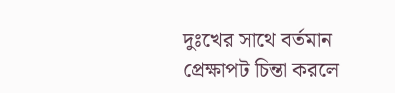দুঃখের সাথে বর্তমান প্রেক্ষাপট চিন্তা করলে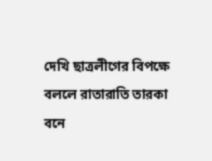দেখি ছাত্রলীগের বিপক্ষে বললে রাতারাতি তারকা বনে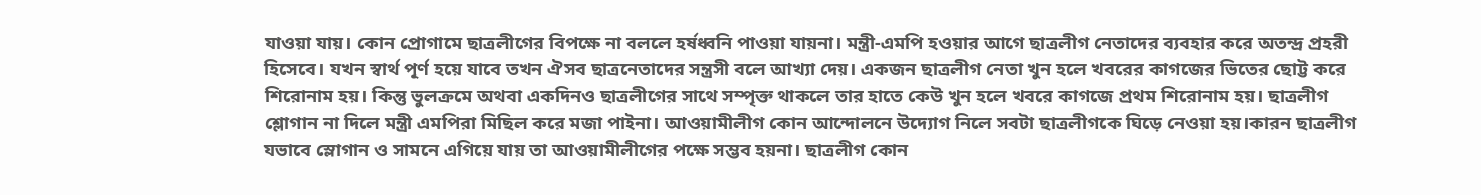যাওয়া যায়। কোন প্রোগামে ছাত্রলীগের বিপক্ষে না বললে হর্ষধ্বনি পাওয়া যায়না। মন্ত্রী-এমপি হওয়ার আগে ছাত্রলীগ নেতাদের ব্যবহার করে অতন্দ্র প্রহরী হিসেবে। যখন স্বার্থ পূর্ণ হয়ে যাবে তখন ঐসব ছাত্রনেতাদের সন্ত্রসী বলে আখ্যা দেয়। একজন ছাত্রলীগ নেতা খুন হলে খবরের কাগজের ভিতের ছোট্ট করে শিরোনাম হয়। কিন্তু ভুলক্রমে অথবা একদিনও ছাত্রলীগের সাথে সম্পৃক্ত থাকলে তার হাতে কেউ খুন হলে খবরে কাগজে প্রথম শিরোনাম হয়। ছাত্রলীগ শ্লোগান না দিলে মন্ত্রী এমপিরা মিছিল করে মজা পাইনা। আওয়ামীলীগ কোন আন্দোলনে উদ্যোগ নিলে সবটা ছাত্রলীগকে ঘিড়ে নেওয়া হয়।কারন ছাত্রলীগ যভাবে স্লোগান ও সামনে এগিয়ে যায় তা আওয়ামীলীগের পক্ষে সম্ভব হয়না। ছাত্রলীগ কোন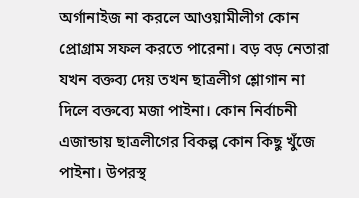অর্গানাইজ না করলে আওয়ামীলীগ কোন প্রোগ্রাম সফল করতে পারেনা। বড় বড় নেতারা যখন বক্তব্য দেয় তখন ছাত্রলীগ শ্লোগান না দিলে বক্তব্যে মজা পাইনা। কোন নির্বাচনী এজান্ডায় ছাত্রলীগের বিকল্প কোন কিছু খুঁজে পাইনা। উপরস্থ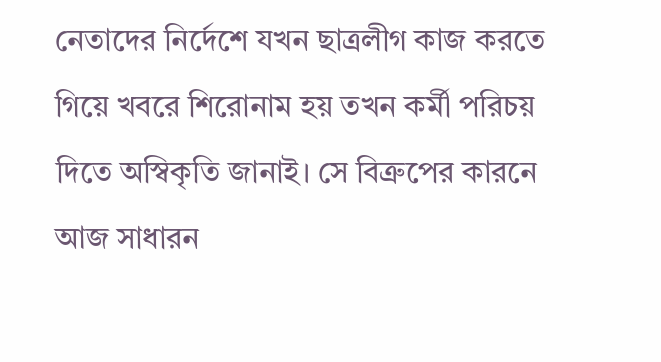নেতাদের নির্দেশে যখন ছাত্রলীগ কাজ করতে গিয়ে খবরে শিরোনাম হয় তখন কর্মী পরিচয় দিতে অস্বিকৃতি জানাই। সে বিত্রুপের কারনে আজ সাধারন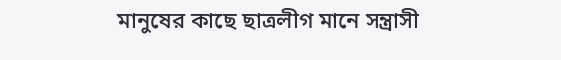মানুষের কাছে ছাত্রলীগ মানে সন্ত্রাসী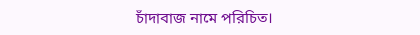চাঁদাবাজ নামে পরিচিত।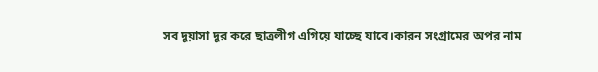সব দূয়াসা দূর করে ছাত্রলীগ এগিয়ে যাচ্ছে যাবে।কারন সংগ্রামের অপর নাম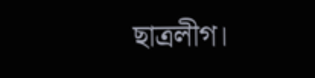ছাত্রলীগ।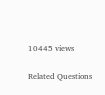10445 views

Related Questions